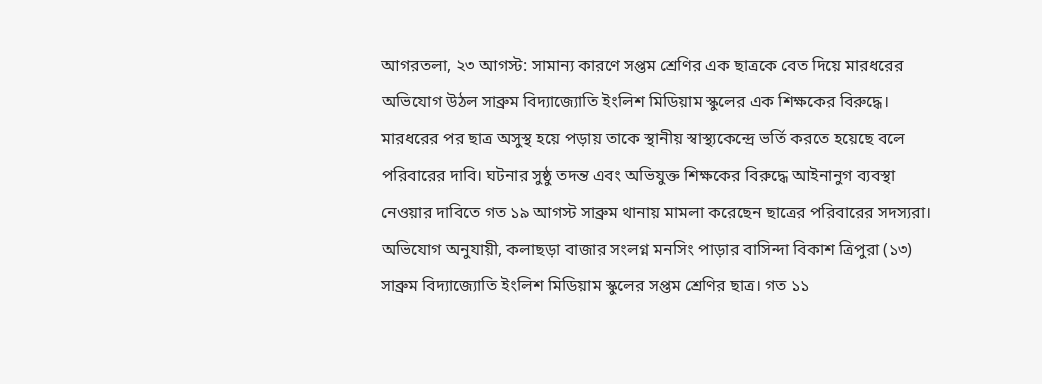আগরতলা, ২৩ আগস্ট: সামান্য কারণে সপ্তম শ্রেণির এক ছাত্রকে বেত দিয়ে মারধরের অভিযোগ উঠল সাব্রুম বিদ্যাজ্যোতি ইংলিশ মিডিয়াম স্কুলের এক শিক্ষকের বিরুদ্ধে। মারধরের পর ছাত্র অসুস্থ হয়ে পড়ায় তাকে স্থানীয় স্বাস্থ্যকেন্দ্রে ভর্তি করতে হয়েছে বলে পরিবারের দাবি। ঘটনার সুষ্ঠু তদন্ত এবং অভিযুক্ত শিক্ষকের বিরুদ্ধে আইনানুগ ব্যবস্থা নেওয়ার দাবিতে গত ১৯ আগস্ট সাব্রুম থানায় মামলা করেছেন ছাত্রের পরিবারের সদস্যরা।
অভিযোগ অনুযায়ী, কলাছড়া বাজার সংলগ্ন মনসিং পাড়ার বাসিন্দা বিকাশ ত্রিপুরা (১৩) সাব্রুম বিদ্যাজ্যোতি ইংলিশ মিডিয়াম স্কুলের সপ্তম শ্রেণির ছাত্র। গত ১১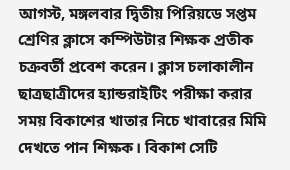আগস্ট, মঙ্গলবার দ্বিতীয় পিরিয়ডে সপ্তম শ্রেণির ক্লাসে কম্পিউটার শিক্ষক প্রতীক চক্রবর্তী প্রবেশ করেন। ক্লাস চলাকালীন ছাত্রছাত্রীদের হ্যান্ডরাইটিং পরীক্ষা করার সময় বিকাশের খাতার নিচে খাবারের মিমি দেখতে পান শিক্ষক। বিকাশ সেটি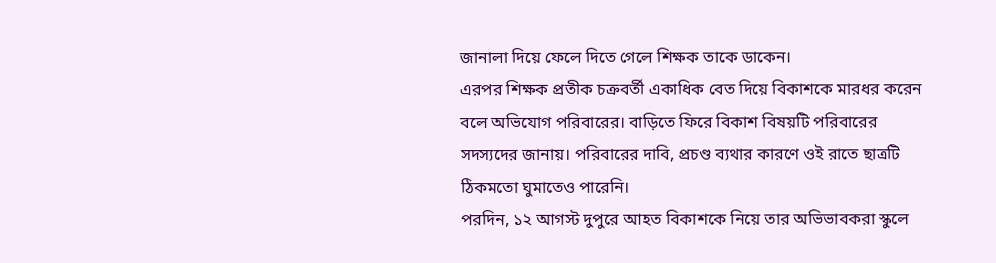জানালা দিয়ে ফেলে দিতে গেলে শিক্ষক তাকে ডাকেন।
এরপর শিক্ষক প্রতীক চক্রবর্তী একাধিক বেত দিয়ে বিকাশকে মারধর করেন বলে অভিযোগ পরিবারের। বাড়িতে ফিরে বিকাশ বিষয়টি পরিবারের সদস্যদের জানায়। পরিবারের দাবি, প্রচণ্ড ব্যথার কারণে ওই রাতে ছাত্রটি ঠিকমতো ঘুমাতেও পারেনি।
পরদিন, ১২ আগস্ট দুপুরে আহত বিকাশকে নিয়ে তার অভিভাবকরা স্কুলে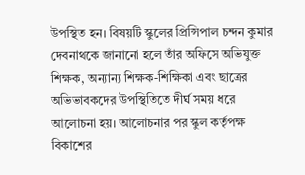উপস্থিত হন। বিষয়টি স্কুলের প্রিন্সিপাল চন্দন কুমার দেবনাথকে জানানো হলে তাঁর অফিসে অভিযুক্ত শিক্ষক, অন্যান্য শিক্ষক-শিক্ষিকা এবং ছাত্রের অভিভাবকদের উপস্থিতিতে দীর্ঘ সময় ধরে আলোচনা হয়। আলোচনার পর স্কুল কর্তৃপক্ষ বিকাশের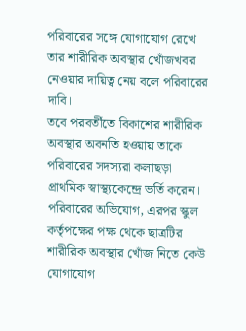পরিবারের সঙ্গে যোগাযোগ রেখে তার শারীরিক অবস্থার খোঁজখবর নেওয়ার দায়িত্ব নেয় বলে পরিবারের দাবি।
তবে পরবর্তীতে বিকাশের শারীরিক অবস্থার অবনতি হওয়ায় তাকে পরিবারের সদস্যরা কলাছড়া প্রাথমিক স্বাস্থ্যকেন্দ্রে ভর্তি করেন। পরিবারের অভিযোগ, এরপর স্কুল কর্তৃপক্ষের পক্ষ থেকে ছাত্রটির শারীরিক অবস্থার খোঁজ নিতে কেউ যোগাযোগ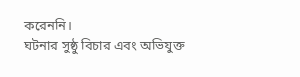করেননি।
ঘটনার সুষ্ঠু বিচার এবং অভিযুক্ত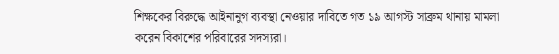শিক্ষকের বিরুদ্ধে আইনানুগ ব্যবস্থা নেওয়ার দাবিতে গত ১৯ আগস্ট সাব্রুম থানায় মামলা করেন বিকাশের পরিবারের সদস্যরা।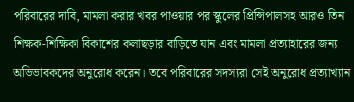পরিবারের দাবি, মামলা করার খবর পাওয়ার পর স্কুলের প্রিন্সিপালসহ আরও তিন শিক্ষক-শিক্ষিকা বিকাশের কলাছড়ার বাড়িতে যান এবং মামলা প্রত্যাহারের জন্য অভিভাবকদের অনুরোধ করেন। তবে পরিবারের সদস্যরা সেই অনুরোধ প্রত্যাখ্যান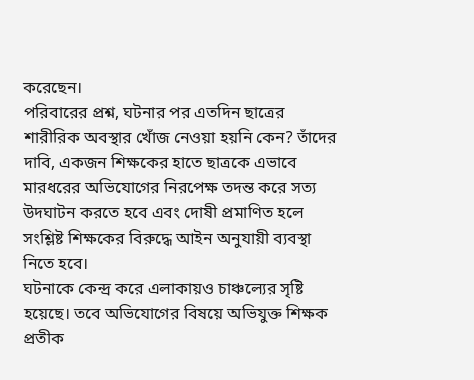করেছেন।
পরিবারের প্রশ্ন, ঘটনার পর এতদিন ছাত্রের শারীরিক অবস্থার খোঁজ নেওয়া হয়নি কেন? তাঁদের দাবি, একজন শিক্ষকের হাতে ছাত্রকে এভাবে মারধরের অভিযোগের নিরপেক্ষ তদন্ত করে সত্য উদঘাটন করতে হবে এবং দোষী প্রমাণিত হলে সংশ্লিষ্ট শিক্ষকের বিরুদ্ধে আইন অনুযায়ী ব্যবস্থা নিতে হবে।
ঘটনাকে কেন্দ্র করে এলাকায়ও চাঞ্চল্যের সৃষ্টি হয়েছে। তবে অভিযোগের বিষয়ে অভিযুক্ত শিক্ষক প্রতীক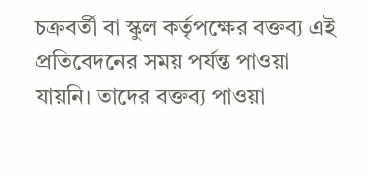চক্রবর্তী বা স্কুল কর্তৃপক্ষের বক্তব্য এই প্রতিবেদনের সময় পর্যন্ত পাওয়া যায়নি। তাদের বক্তব্য পাওয়া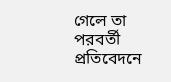গেলে তা পরবর্তী প্রতিবেদনে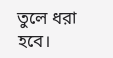তুলে ধরা হবে।